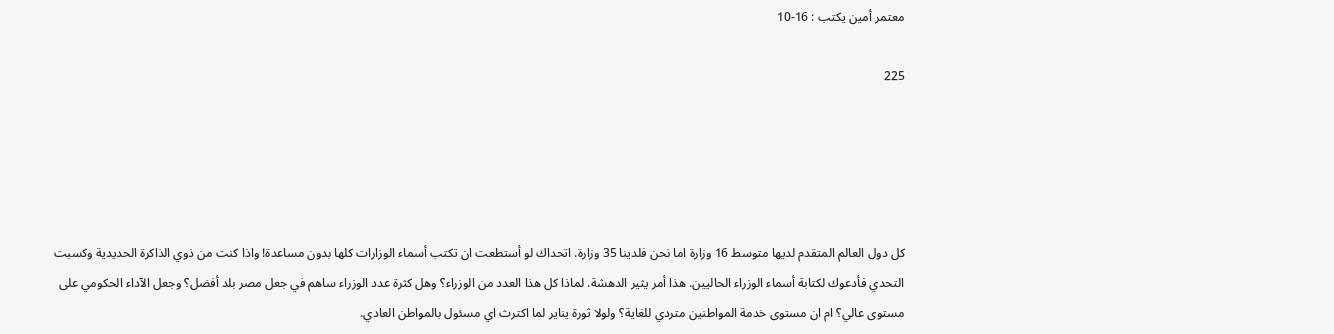معتمر أمين يكتب : 16-10

225





كل دول العالم المتقدم لديها متوسط 16 وزارة اما نحن فلدينا 35 وزارة. اتحداك لو أستطعت ان تكتب أسماء الوزارات كلها بدون مساعدة! واذا كنت من ذوي الذاكرة الحديدية وكسبت التحدي فأدعوك لكتابة أسماء الوزراء الحاليين. هذا أمر يثير الدهشة. لماذا كل هذا العدد من الوزراء؟ وهل كثرة عدد الوزراء ساهم في جعل مصر بلد أفضل؟ وجعل الآداء الحكومي على مستوى عالي؟ ام ان مستوى خدمة المواطنين متردي للغاية؟ ولولا ثورة يناير لما اكترث اي مسئول بالمواطن العادي.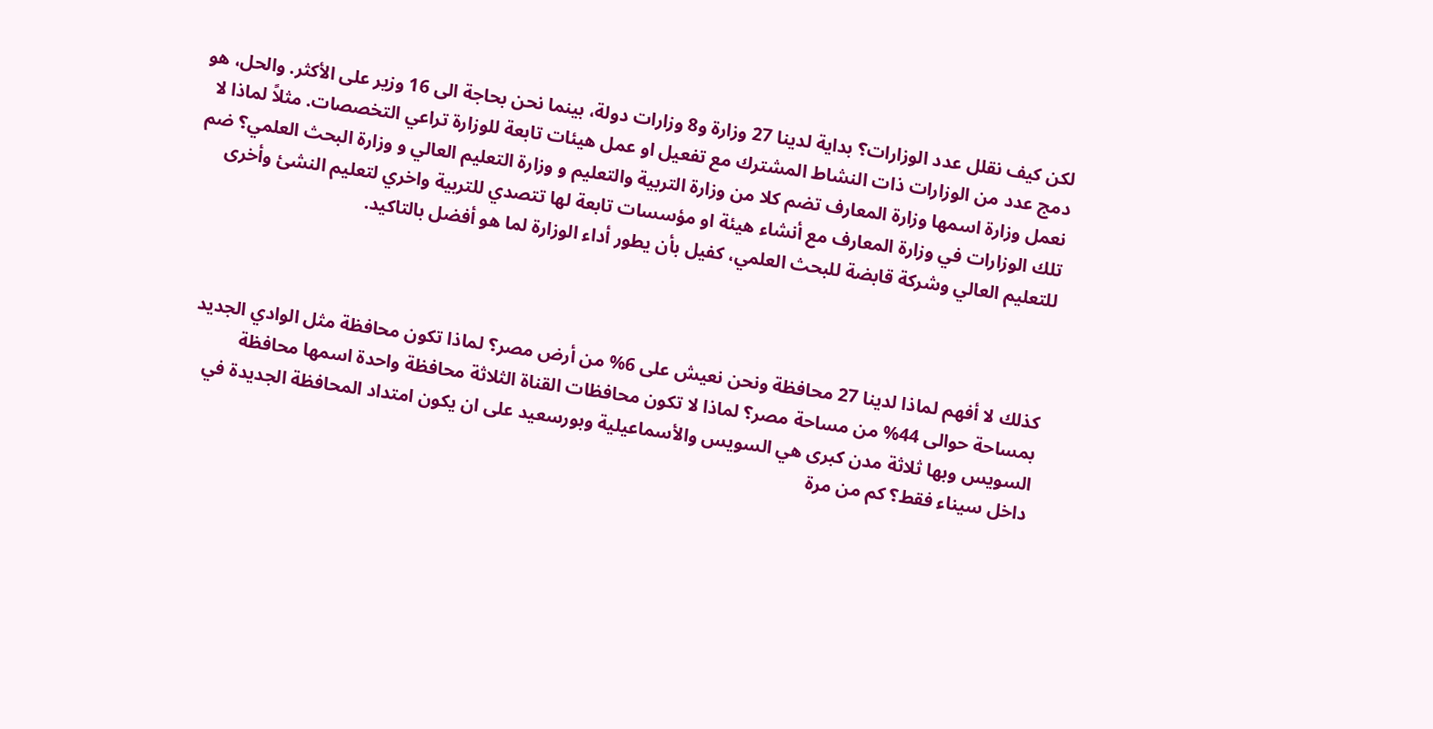لكن كيف نقلل عدد الوزارات؟ بداية لدينا 27 وزارة و8 وزارات دولة، بينما نحن بحاجة الى 16 وزير على الأكثر. والحل، هو دمج عدد من الوزارات ذات النشاط المشترك مع تفعيل او عمل هيئات تابعة للوزارة تراعي التخصصات. مثلاً لماذا لا نعمل وزارة اسمها وزارة المعارف تضم كلا من وزارة التربية والتعليم و وزارة التعليم العالي و وزارة البحث العلمي؟ ضم تلك الوزارات في وزارة المعارف مع أنشاء هيئة او مؤسسات تابعة لها تتصدي للتربية واخري لتعليم النشئ وأخرى للتعليم العالي وشركة قابضة للبحث العلمي، كفيل بأن يطور أداء الوزارة لما هو أفضل بالتاكيد.



كذلك لا أفهم لماذا لدينا 27 محافظة ونحن نعيش على 6% من أرض مصر؟ لماذا تكون محافظة مثل الوادي الجديد بمساحة حوالى 44% من مساحة مصر؟ لماذا لا تكون محافظات القناة الثلاثة محافظة واحدة اسمها محافظة السويس وبها ثلاثة مدن كبرى هي السويس والأسماعيلية وبورسعيد على ان يكون امتداد المحافظة الجديدة في داخل سيناء فقط؟ كم من مرة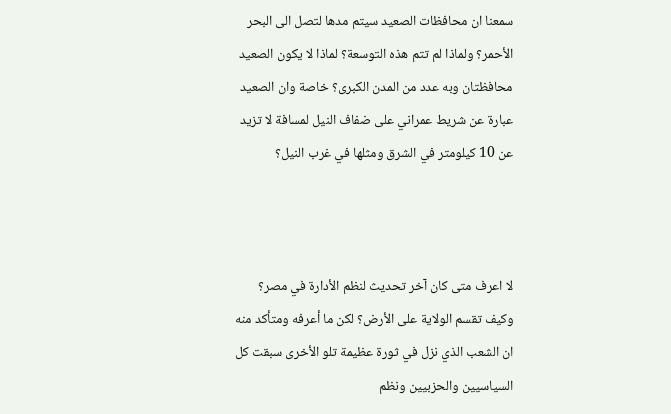سمعنا ان محافظات الصعيد سيتم مدها لتصل الى البحر الأحمر؟ ولماذا لم تتم هذه التوسعة؟ لماذا لا يكون الصعيد محافظتان وبه عدد من المدن الكبرى؟ خاصة وان الصعيد عبارة عن شريط عمراني على ضفاف النيل لمسافة لا تزيد عن 10 كيلومتر في الشرق ومثلها في غرب النيل؟



لا اعرف متى كان آخر تحديث لنظم الأدارة في مصر؟ وكيف تقسم الولاية على الأرض؟ لكن ما أعرفه ومتأكد منه ان الشعب الذي نزل في ثورة عظيمة تلو الأخرى سبقت كل السياسيين والحزبيين ونظم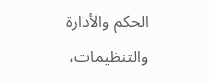الحكم والأدارة والتنظيمات،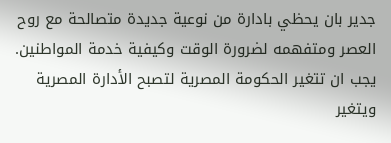جدير بان يحظي بادارة من نوعية جديدة متصالحة مع روح العصر ومتفهمه لضرورة الوقت وكيفية خدمة المواطنين. يجب ان تتغير الحكومة المصرية لتصبح الأدارة المصرية ويتغير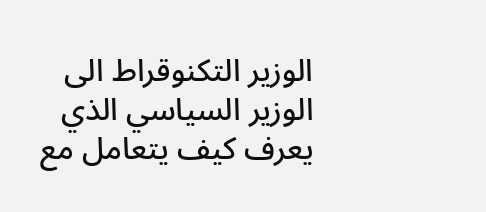الوزير التكنوقراط الى الوزير السياسي الذي يعرف كيف يتعامل مع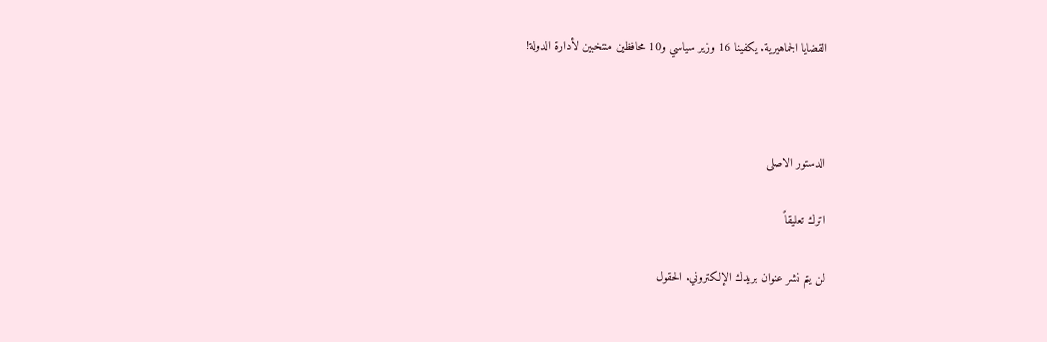القضايا الجماهيرية. يكفينا 16 وزير سياسي و10 محافظين منتخبين لأدارة الدولة!



الدستور الاصلى

اترك تعليقاً

لن يتم نشر عنوان بريدك الإلكتروني. الحقول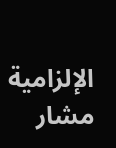الإلزامية مشار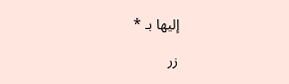إليها بـ *

زر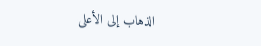الذهاب إلى الأعلى